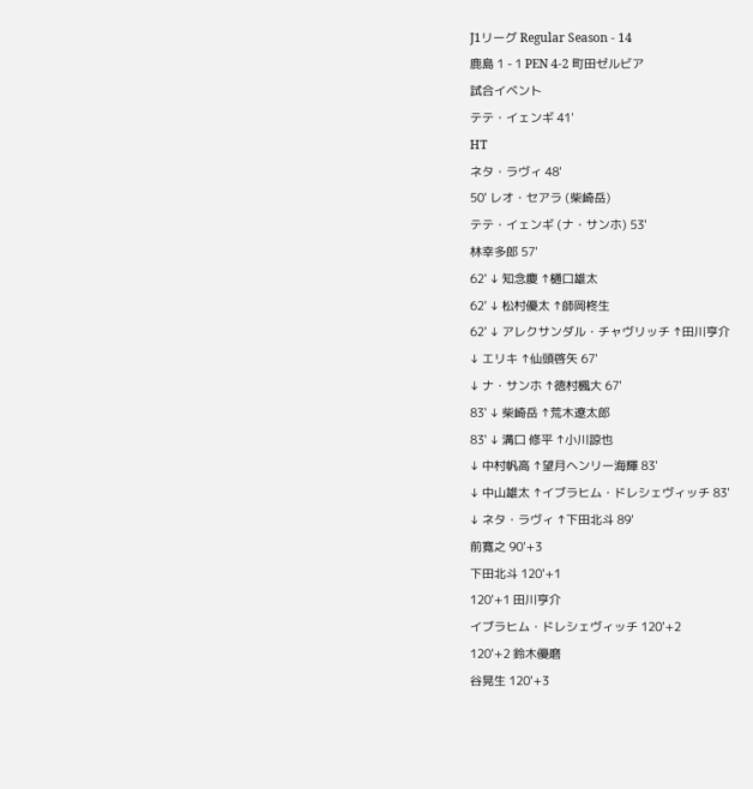J1リーグ Regular Season - 14
鹿島 1 - 1 PEN 4-2 町田ゼルビア
試合イベント
テテ・イェンギ 41'
HT
ネタ・ラヴィ 48'
50' レオ・セアラ (柴崎岳)
テテ・イェンギ (ナ・サンホ) 53'
林幸多郎 57'
62' ↓ 知念慶 ↑樋口雄太
62' ↓ 松村優太 ↑師岡柊生
62' ↓ アレクサンダル・チャヴリッチ ↑田川亨介
↓ エリキ ↑仙頭啓矢 67'
↓ ナ・サンホ ↑徳村楓大 67'
83' ↓ 柴崎岳 ↑荒木遼太郎
83' ↓ 溝口 修平 ↑小川諒也
↓ 中村帆高 ↑望月ヘンリー海輝 83'
↓ 中山雄太 ↑イブラヒム・ドレシェヴィッチ 83'
↓ ネタ・ラヴィ ↑下田北斗 89'
前寛之 90'+3
下田北斗 120'+1
120'+1 田川亨介
イブラヒム・ドレシェヴィッチ 120'+2
120'+2 鈴木優磨
谷晃生 120'+3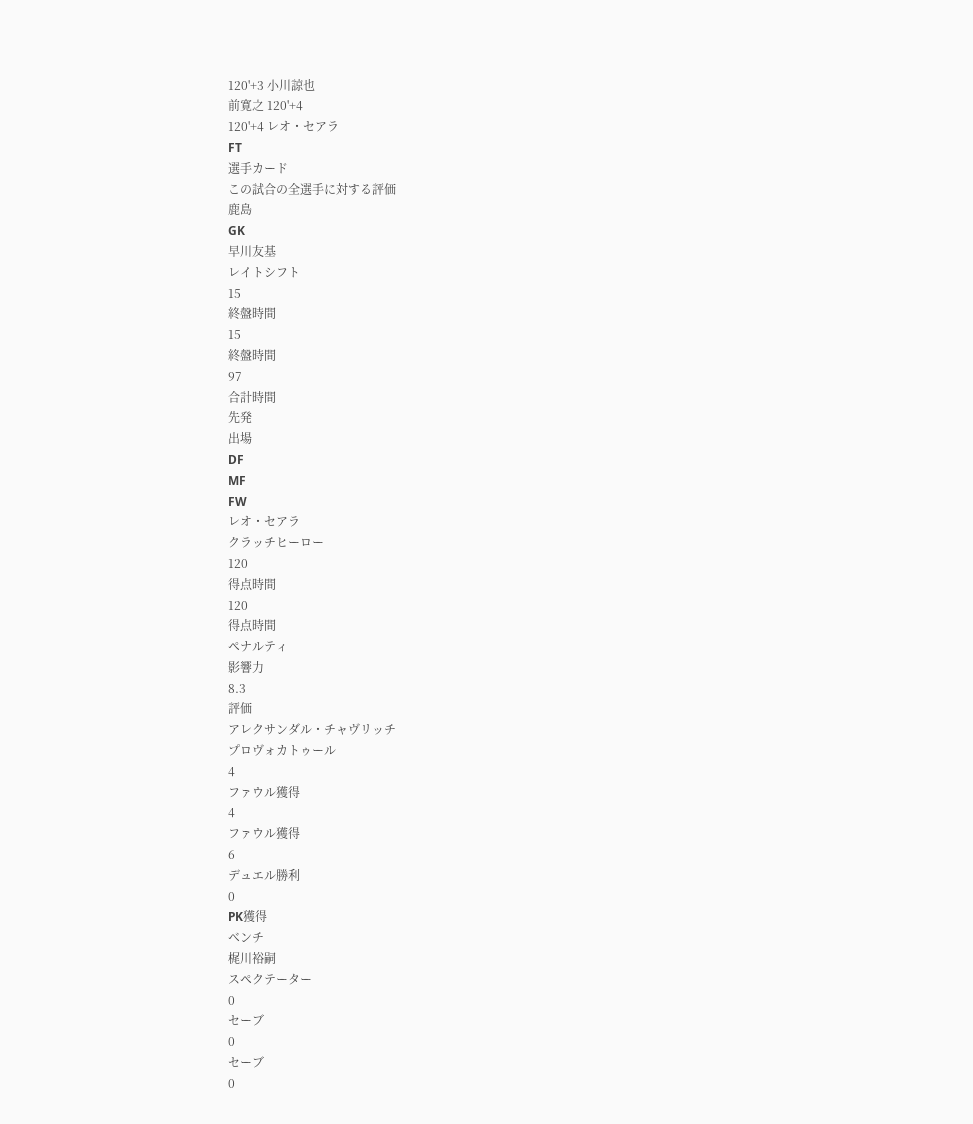120'+3 小川諒也
前寛之 120'+4
120'+4 レオ・セアラ
FT
選手カード
この試合の全選手に対する評価
鹿島
GK
早川友基
レイトシフト
15
終盤時間
15
終盤時間
97
合計時間
先発
出場
DF
MF
FW
レオ・セアラ
クラッチヒーロー
120
得点時間
120
得点時間
ペナルティ
影響力
8.3
評価
アレクサンダル・チャヴリッチ
プロヴォカトゥール
4
ファウル獲得
4
ファウル獲得
6
デュエル勝利
0
PK獲得
ベンチ
梶川裕嗣
スペクテーター
0
セーブ
0
セーブ
0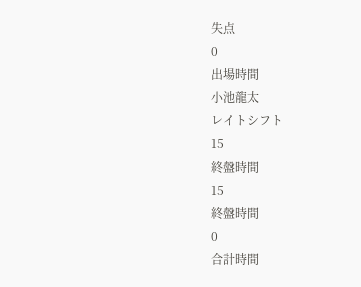失点
0
出場時間
小池龍太
レイトシフト
15
終盤時間
15
終盤時間
0
合計時間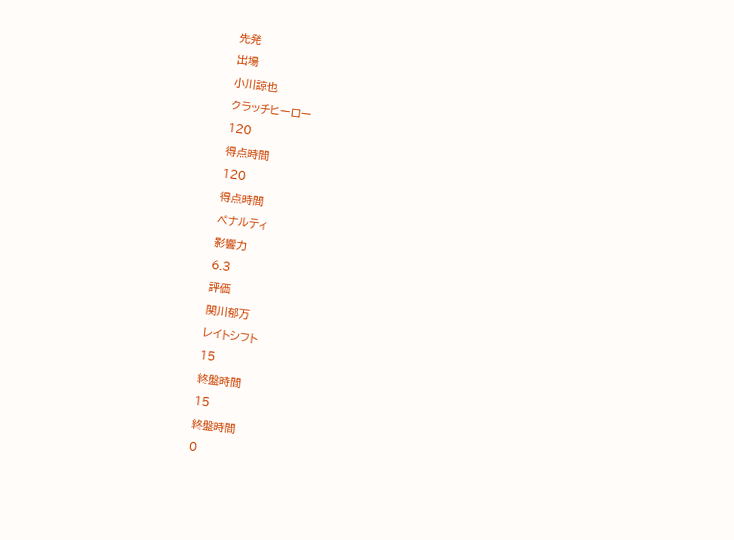先発
出場
小川諒也
クラッチヒーロー
120
得点時間
120
得点時間
ペナルティ
影響力
6.3
評価
関川郁万
レイトシフト
15
終盤時間
15
終盤時間
0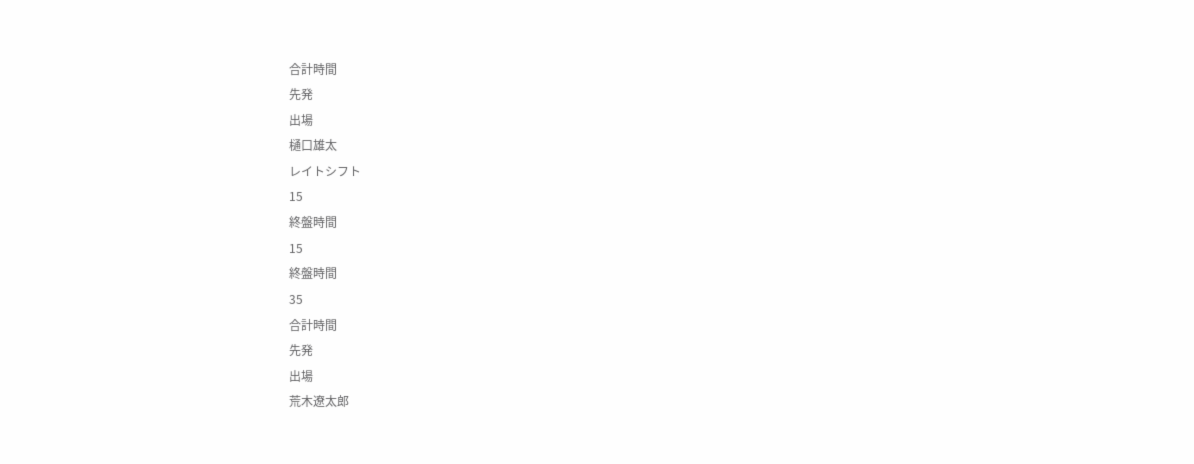合計時間
先発
出場
樋口雄太
レイトシフト
15
終盤時間
15
終盤時間
35
合計時間
先発
出場
荒木遼太郎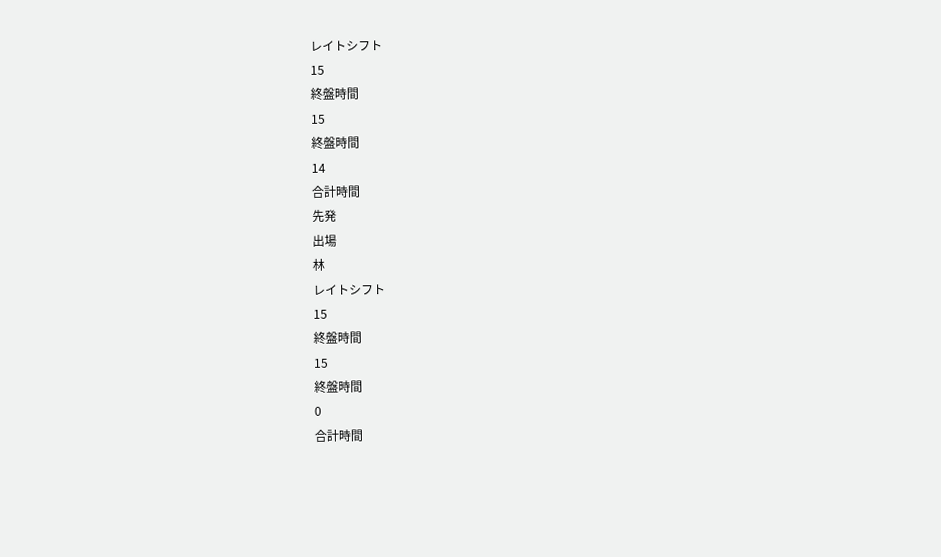レイトシフト
15
終盤時間
15
終盤時間
14
合計時間
先発
出場
林
レイトシフト
15
終盤時間
15
終盤時間
0
合計時間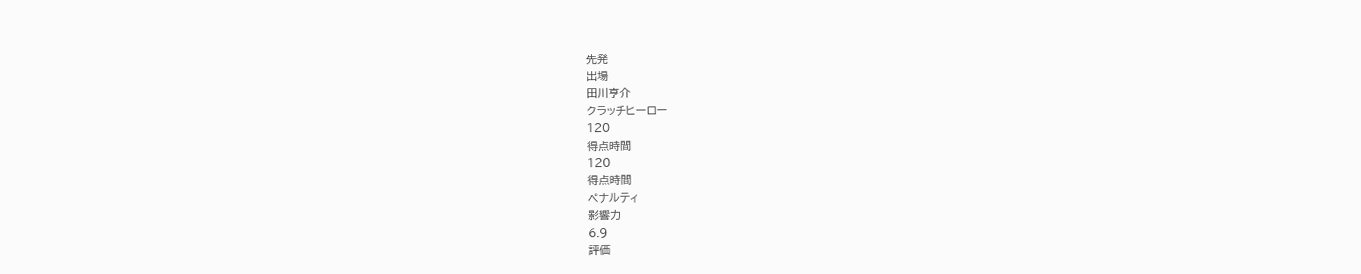先発
出場
田川亨介
クラッチヒーロー
120
得点時間
120
得点時間
ペナルティ
影響力
6.9
評価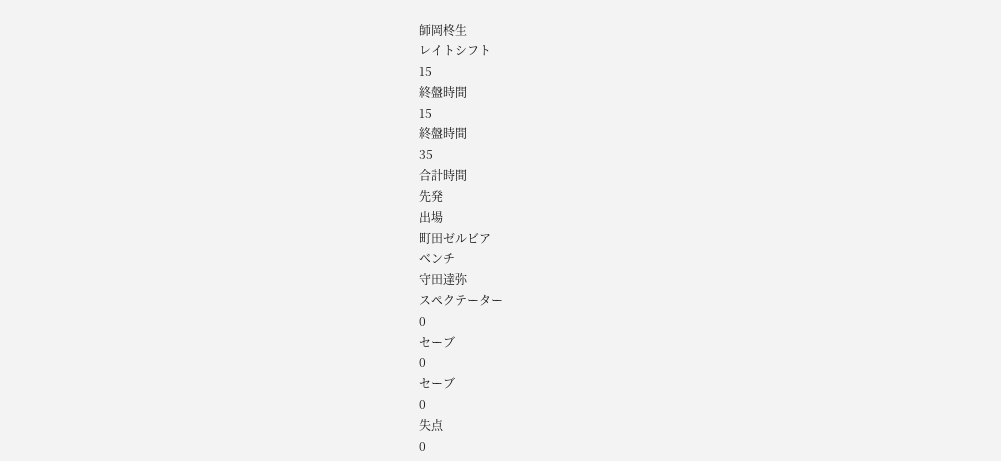師岡柊生
レイトシフト
15
終盤時間
15
終盤時間
35
合計時間
先発
出場
町田ゼルビア
ベンチ
守田達弥
スペクテーター
0
セーブ
0
セーブ
0
失点
0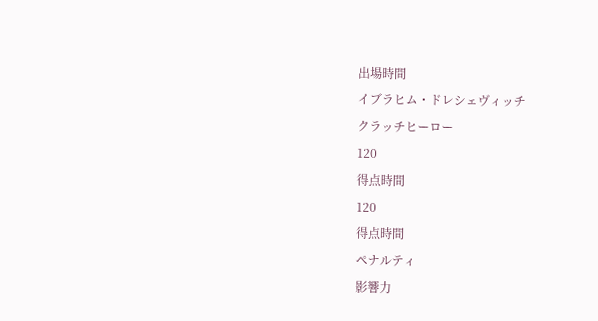出場時間
イブラヒム・ドレシェヴィッチ
クラッチヒーロー
120
得点時間
120
得点時間
ペナルティ
影響力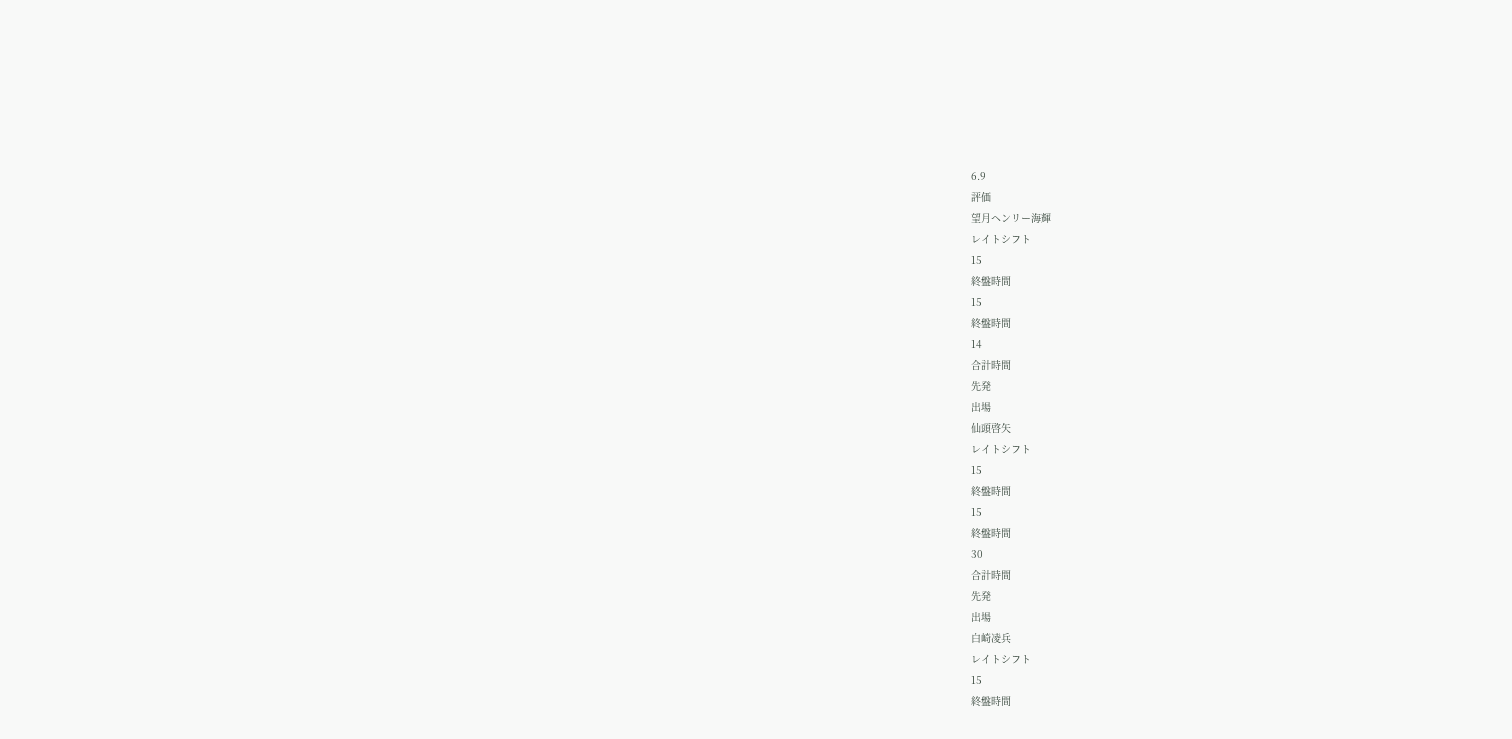6.9
評価
望月ヘンリー海輝
レイトシフト
15
終盤時間
15
終盤時間
14
合計時間
先発
出場
仙頭啓矢
レイトシフト
15
終盤時間
15
終盤時間
30
合計時間
先発
出場
白崎凌兵
レイトシフト
15
終盤時間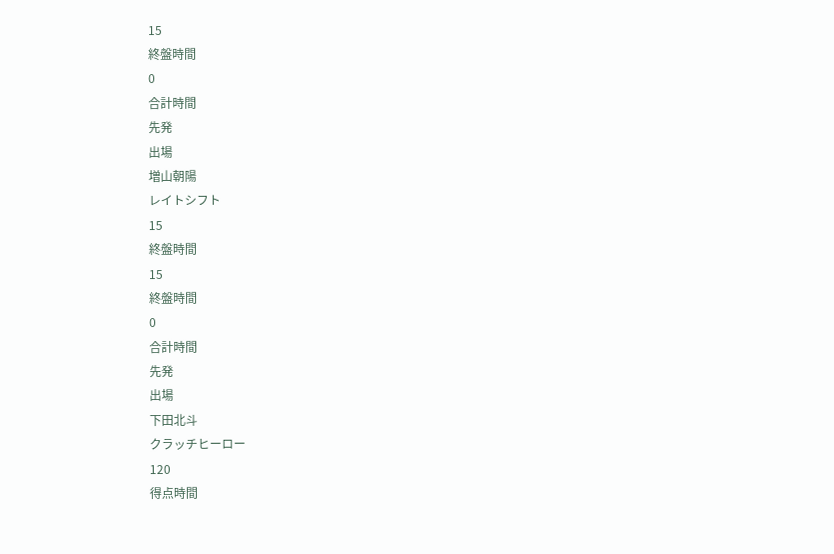15
終盤時間
0
合計時間
先発
出場
増山朝陽
レイトシフト
15
終盤時間
15
終盤時間
0
合計時間
先発
出場
下田北斗
クラッチヒーロー
120
得点時間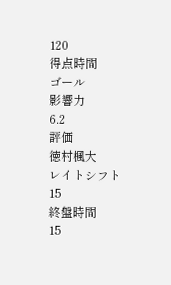120
得点時間
ゴール
影響力
6.2
評価
徳村楓大
レイトシフト
15
終盤時間
15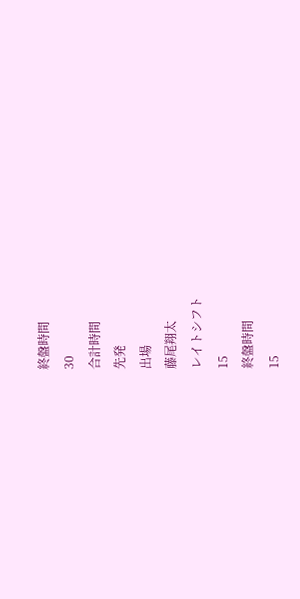終盤時間
30
合計時間
先発
出場
藤尾翔太
レイトシフト
15
終盤時間
15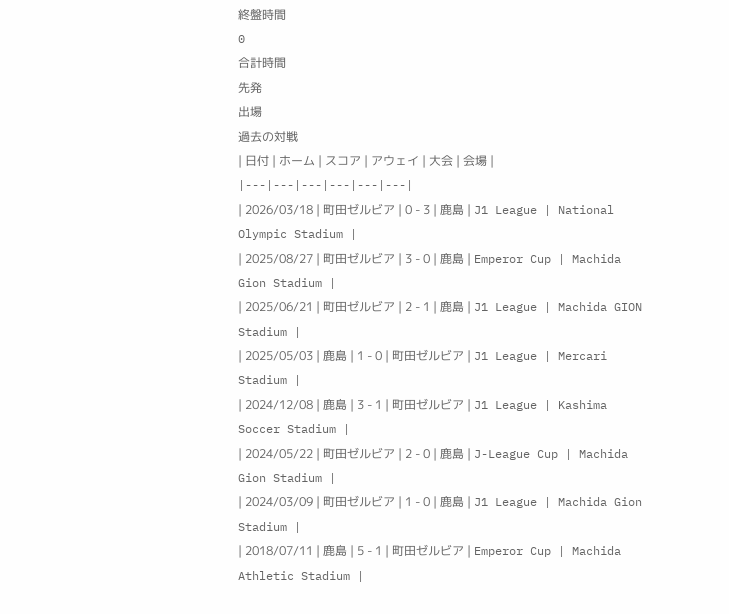終盤時間
0
合計時間
先発
出場
過去の対戦
| 日付 | ホーム | スコア | アウェイ | 大会 | 会場 |
|---|---|---|---|---|---|
| 2026/03/18 | 町田ゼルビア | 0 - 3 | 鹿島 | J1 League | National Olympic Stadium |
| 2025/08/27 | 町田ゼルビア | 3 - 0 | 鹿島 | Emperor Cup | Machida Gion Stadium |
| 2025/06/21 | 町田ゼルビア | 2 - 1 | 鹿島 | J1 League | Machida GION Stadium |
| 2025/05/03 | 鹿島 | 1 - 0 | 町田ゼルビア | J1 League | Mercari Stadium |
| 2024/12/08 | 鹿島 | 3 - 1 | 町田ゼルビア | J1 League | Kashima Soccer Stadium |
| 2024/05/22 | 町田ゼルビア | 2 - 0 | 鹿島 | J-League Cup | Machida Gion Stadium |
| 2024/03/09 | 町田ゼルビア | 1 - 0 | 鹿島 | J1 League | Machida Gion Stadium |
| 2018/07/11 | 鹿島 | 5 - 1 | 町田ゼルビア | Emperor Cup | Machida Athletic Stadium |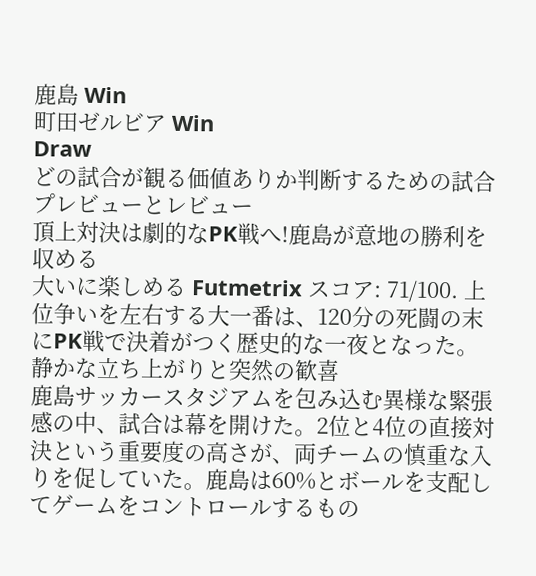鹿島 Win
町田ゼルビア Win
Draw
どの試合が観る価値ありか判断するための試合プレビューとレビュー
頂上対決は劇的なPK戦へ!鹿島が意地の勝利を収める
大いに楽しめる Futmetrix スコア: 71/100. 上位争いを左右する大一番は、120分の死闘の末にPK戦で決着がつく歴史的な一夜となった。
静かな立ち上がりと突然の歓喜
鹿島サッカースタジアムを包み込む異様な緊張感の中、試合は幕を開けた。2位と4位の直接対決という重要度の高さが、両チームの慎重な入りを促していた。鹿島は60%とボールを支配してゲームをコントロールするもの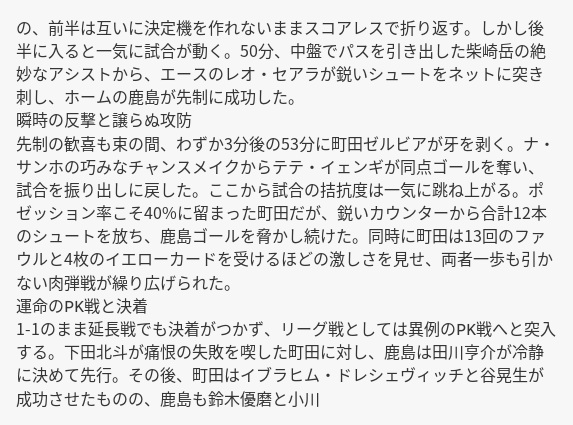の、前半は互いに決定機を作れないままスコアレスで折り返す。しかし後半に入ると一気に試合が動く。50分、中盤でパスを引き出した柴崎岳の絶妙なアシストから、エースのレオ・セアラが鋭いシュートをネットに突き刺し、ホームの鹿島が先制に成功した。
瞬時の反撃と譲らぬ攻防
先制の歓喜も束の間、わずか3分後の53分に町田ゼルビアが牙を剥く。ナ・サンホの巧みなチャンスメイクからテテ・イェンギが同点ゴールを奪い、試合を振り出しに戻した。ここから試合の拮抗度は一気に跳ね上がる。ポゼッション率こそ40%に留まった町田だが、鋭いカウンターから合計12本のシュートを放ち、鹿島ゴールを脅かし続けた。同時に町田は13回のファウルと4枚のイエローカードを受けるほどの激しさを見せ、両者一歩も引かない肉弾戦が繰り広げられた。
運命のPK戦と決着
1-1のまま延長戦でも決着がつかず、リーグ戦としては異例のPK戦へと突入する。下田北斗が痛恨の失敗を喫した町田に対し、鹿島は田川亨介が冷静に決めて先行。その後、町田はイブラヒム・ドレシェヴィッチと谷晃生が成功させたものの、鹿島も鈴木優磨と小川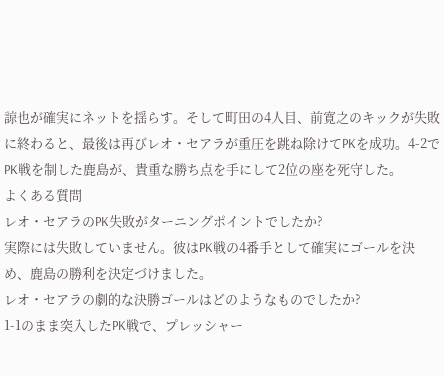諒也が確実にネットを揺らす。そして町田の4人目、前寛之のキックが失敗に終わると、最後は再びレオ・セアラが重圧を跳ね除けてPKを成功。4-2でPK戦を制した鹿島が、貴重な勝ち点を手にして2位の座を死守した。
よくある質問
レオ・セアラのPK失敗がターニングポイントでしたか?
実際には失敗していません。彼はPK戦の4番手として確実にゴールを決め、鹿島の勝利を決定づけました。
レオ・セアラの劇的な決勝ゴールはどのようなものでしたか?
1-1のまま突入したPK戦で、プレッシャー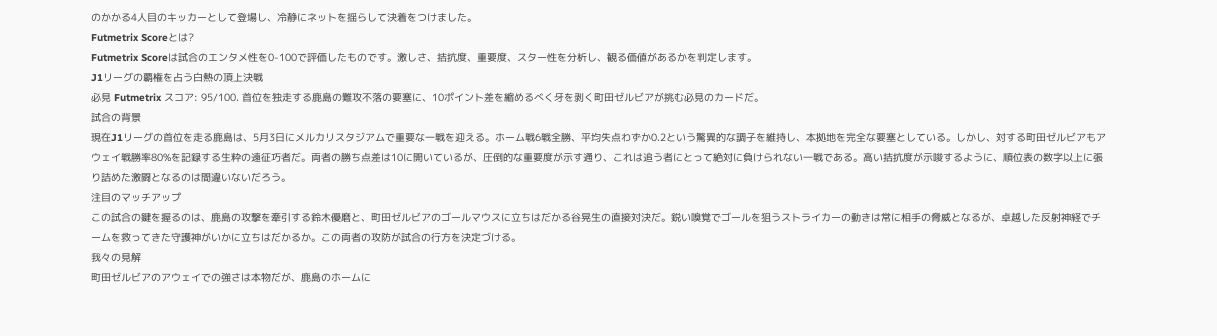のかかる4人目のキッカーとして登場し、冷静にネットを揺らして決着をつけました。
Futmetrix Scoreとは?
Futmetrix Scoreは試合のエンタメ性を0-100で評価したものです。激しさ、拮抗度、重要度、スター性を分析し、観る価値があるかを判定します。
J1リーグの覇権を占う白熱の頂上決戦
必見 Futmetrix スコア: 95/100. 首位を独走する鹿島の難攻不落の要塞に、10ポイント差を縮めるべく牙を剥く町田ゼルビアが挑む必見のカードだ。
試合の背景
現在J1リーグの首位を走る鹿島は、5月3日にメルカリスタジアムで重要な一戦を迎える。ホーム戦6戦全勝、平均失点わずか0.2という驚異的な調子を維持し、本拠地を完全な要塞としている。しかし、対する町田ゼルビアもアウェイ戦勝率80%を記録する生粋の遠征巧者だ。両者の勝ち点差は10に開いているが、圧倒的な重要度が示す通り、これは追う者にとって絶対に負けられない一戦である。高い拮抗度が示唆するように、順位表の数字以上に張り詰めた激闘となるのは間違いないだろう。
注目のマッチアップ
この試合の鍵を握るのは、鹿島の攻撃を牽引する鈴木優磨と、町田ゼルビアのゴールマウスに立ちはだかる谷晃生の直接対決だ。鋭い嗅覚でゴールを狙うストライカーの動きは常に相手の脅威となるが、卓越した反射神経でチームを救ってきた守護神がいかに立ちはだかるか。この両者の攻防が試合の行方を決定づける。
我々の見解
町田ゼルビアのアウェイでの強さは本物だが、鹿島のホームに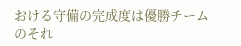おける守備の完成度は優勝チームのそれ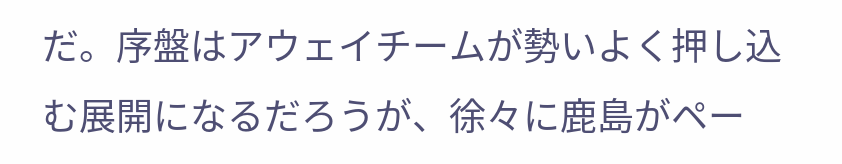だ。序盤はアウェイチームが勢いよく押し込む展開になるだろうが、徐々に鹿島がペー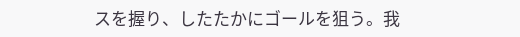スを握り、したたかにゴールを狙う。我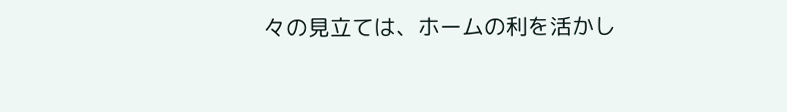々の見立ては、ホームの利を活かし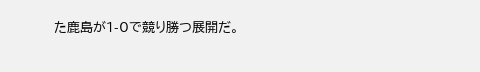た鹿島が1-0で競り勝つ展開だ。